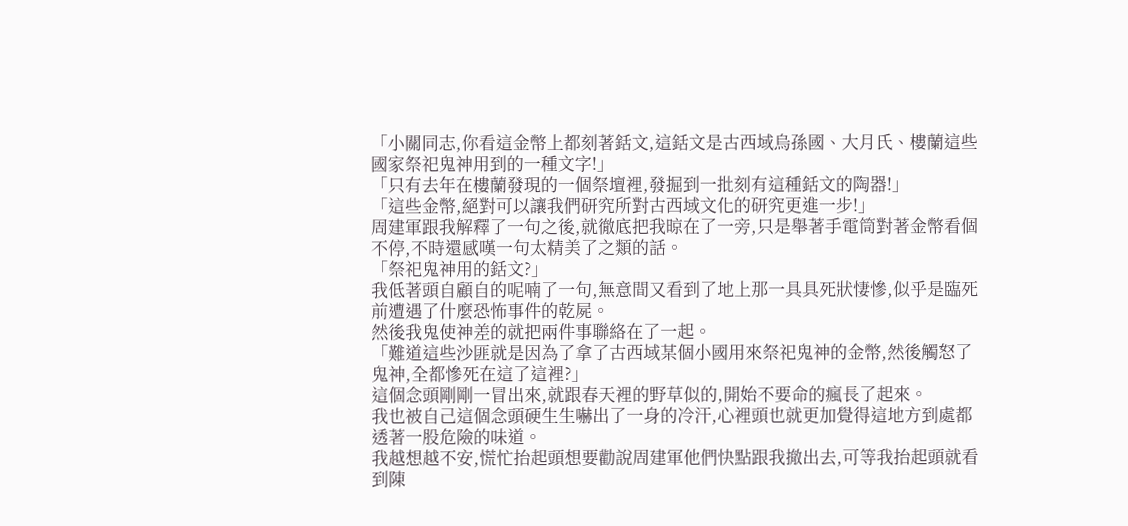「小關同志,你看這金幣上都刻著銛文,這銛文是古西域烏孫國、大月氏、樓蘭這些國家祭祀鬼神用到的一種文字!」
「只有去年在樓蘭發現的一個祭壇裡,發掘到一批刻有這種銛文的陶器!」
「這些金幣,絕對可以讓我們研究所對古西域文化的研究更進一步!」
周建軍跟我解釋了一句之後,就徹底把我晾在了一旁,只是舉著手電筒對著金幣看個不停,不時還感嘆一句太精美了之類的話。
「祭祀鬼神用的銛文?」
我低著頭自顧自的呢喃了一句,無意間又看到了地上那一具具死狀悽慘,似乎是臨死前遭遇了什麼恐怖事件的乾屍。
然後我鬼使神差的就把兩件事聯絡在了一起。
「難道這些沙匪就是因為了拿了古西域某個小國用來祭祀鬼神的金幣,然後觸怒了鬼神,全都慘死在這了這裡?」
這個念頭剛剛一冒出來,就跟春天裡的野草似的,開始不要命的瘋長了起來。
我也被自己這個念頭硬生生嚇出了一身的冷汗,心裡頭也就更加覺得這地方到處都透著一股危險的味道。
我越想越不安,慌忙抬起頭想要勸說周建軍他們快點跟我撤出去,可等我抬起頭就看到陳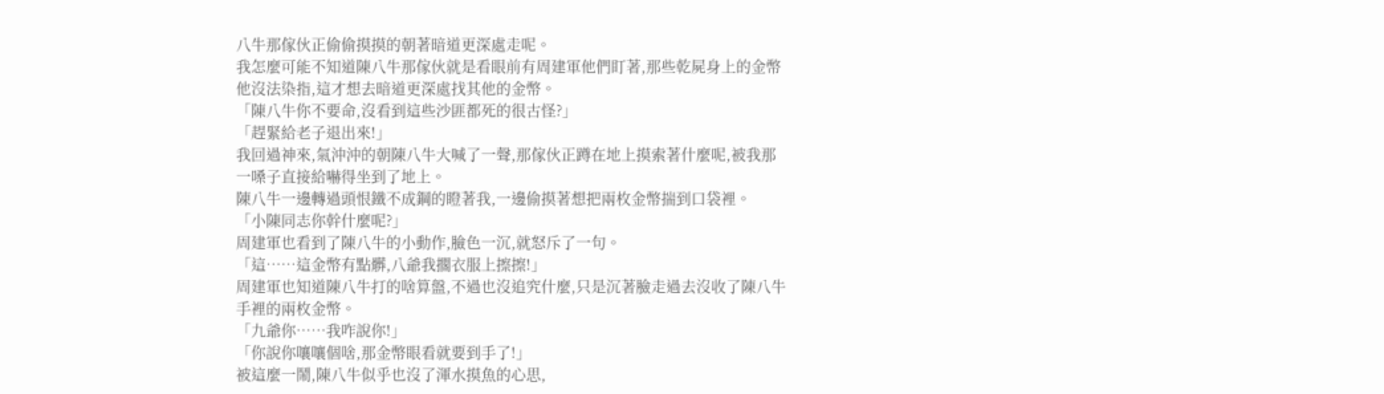八牛那傢伙正偷偷摸摸的朝著暗道更深處走呢。
我怎麼可能不知道陳八牛那傢伙就是看眼前有周建軍他們盯著,那些乾屍身上的金幣他沒法染指,這才想去暗道更深處找其他的金幣。
「陳八牛你不要命,沒看到這些沙匪都死的很古怪?」
「趕緊給老子退出來!」
我回過神來,氣沖沖的朝陳八牛大喊了一聲,那傢伙正蹲在地上摸索著什麼呢,被我那一嗓子直接給嚇得坐到了地上。
陳八牛一邊轉過頭恨鐵不成鋼的瞪著我,一邊偷摸著想把兩枚金幣揣到口袋裡。
「小陳同志你幹什麼呢?」
周建軍也看到了陳八牛的小動作,臉色一沉,就怒斥了一句。
「這……這金幣有點髒,八爺我擱衣服上擦擦!」
周建軍也知道陳八牛打的啥算盤,不過也沒追究什麼,只是沉著臉走過去沒收了陳八牛手裡的兩枚金幣。
「九爺你……我咋說你!」
「你說你嚷嚷個啥,那金幣眼看就要到手了!」
被這麼一鬧,陳八牛似乎也沒了渾水摸魚的心思,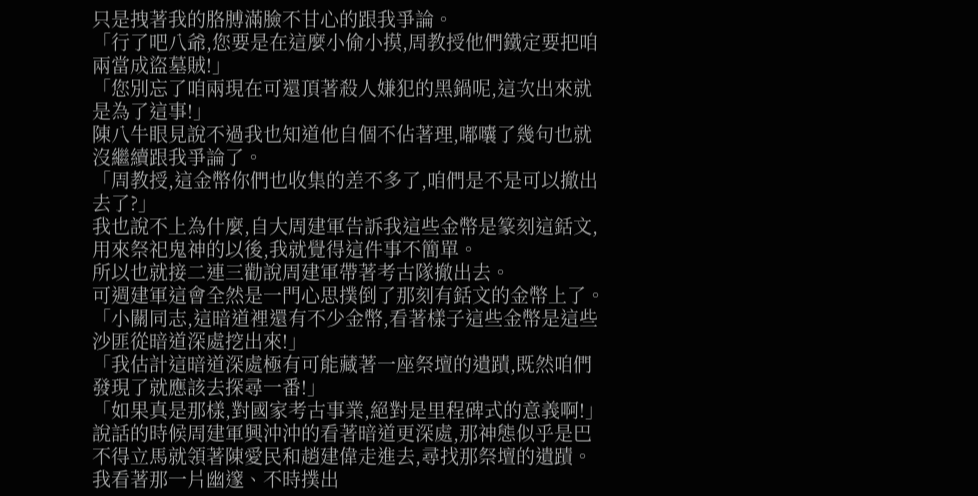只是拽著我的胳膊滿臉不甘心的跟我爭論。
「行了吧八爺,您要是在這麼小偷小摸,周教授他們鐵定要把咱兩當成盜墓賊!」
「您別忘了咱兩現在可還頂著殺人嫌犯的黑鍋呢,這次出來就是為了這事!」
陳八牛眼見說不過我也知道他自個不佔著理,嘟囔了幾句也就沒繼續跟我爭論了。
「周教授,這金幣你們也收集的差不多了,咱們是不是可以撤出去了?」
我也說不上為什麼,自大周建軍告訴我這些金幣是篆刻這銛文,用來祭祀鬼神的以後,我就覺得這件事不簡單。
所以也就接二連三勸說周建軍帶著考古隊撤出去。
可週建軍這會全然是一門心思撲倒了那刻有銛文的金幣上了。
「小關同志,這暗道裡還有不少金幣,看著樣子這些金幣是這些沙匪從暗道深處挖出來!」
「我估計這暗道深處極有可能藏著一座祭壇的遺蹟,既然咱們發現了就應該去探尋一番!」
「如果真是那樣,對國家考古事業,絕對是里程碑式的意義啊!」
說話的時候周建軍興沖沖的看著暗道更深處,那神態似乎是巴不得立馬就領著陳愛民和趙建偉走進去,尋找那祭壇的遺蹟。
我看著那一片幽邃、不時撲出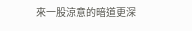來一股涼意的暗道更深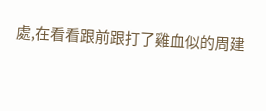處,在看看跟前跟打了雞血似的周建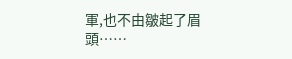軍,也不由皺起了眉頭……